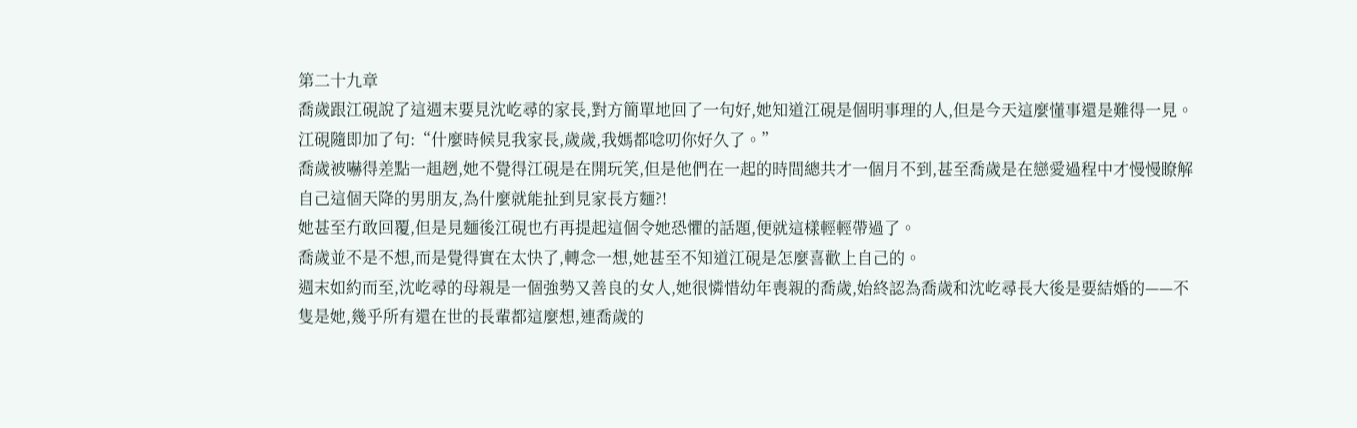第二十九章
喬歲跟江硯說了這週末要見沈屹尋的家長,對方簡單地回了一句好,她知道江硯是個明事理的人,但是今天這麼懂事還是難得一見。
江硯隨即加了句:“什麼時候見我家長,歲歲,我媽都唸叨你好久了。”
喬歲被嚇得差點一趄趔,她不覺得江硯是在開玩笑,但是他們在一起的時間總共才一個月不到,甚至喬歲是在戀愛過程中才慢慢瞭解自己這個天降的男朋友,為什麼就能扯到見家長方麵?!
她甚至冇敢回覆,但是見麵後江硯也冇再提起這個令她恐懼的話題,便就這樣輕輕帶過了。
喬歲並不是不想,而是覺得實在太快了,轉念一想,她甚至不知道江硯是怎麼喜歡上自己的。
週末如約而至,沈屹尋的母親是一個強勢又善良的女人,她很憐惜幼年喪親的喬歲,始終認為喬歲和沈屹尋長大後是要結婚的——不隻是她,幾乎所有還在世的長輩都這麼想,連喬歲的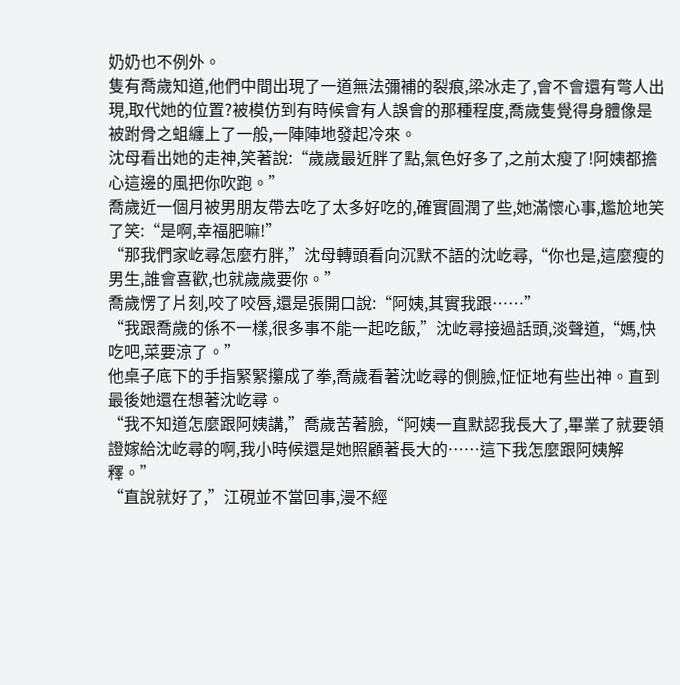奶奶也不例外。
隻有喬歲知道,他們中間出現了一道無法彌補的裂痕,梁冰走了,會不會還有彆人出現,取代她的位置?被模仿到有時候會有人誤會的那種程度,喬歲隻覺得身體像是被跗骨之蛆纏上了一般,一陣陣地發起冷來。
沈母看出她的走神,笑著說:“歲歲最近胖了點,氣色好多了,之前太瘦了!阿姨都擔心這邊的風把你吹跑。”
喬歲近一個月被男朋友帶去吃了太多好吃的,確實圓潤了些,她滿懷心事,尷尬地笑了笑:“是啊,幸福肥嘛!”
“那我們家屹尋怎麼冇胖,”沈母轉頭看向沉默不語的沈屹尋,“你也是,這麼瘦的男生,誰會喜歡,也就歲歲要你。”
喬歲愣了片刻,咬了咬唇,還是張開口說:“阿姨,其實我跟……”
“我跟喬歲的係不一樣,很多事不能一起吃飯,”沈屹尋接過話頭,淡聲道,“媽,快吃吧,菜要涼了。”
他桌子底下的手指緊緊攥成了拳,喬歲看著沈屹尋的側臉,怔怔地有些出神。直到最後她還在想著沈屹尋。
“我不知道怎麼跟阿姨講,”喬歲苦著臉,“阿姨一直默認我長大了,畢業了就要領證嫁給沈屹尋的啊,我小時候還是她照顧著長大的……這下我怎麼跟阿姨解釋。”
“直說就好了,”江硯並不當回事,漫不經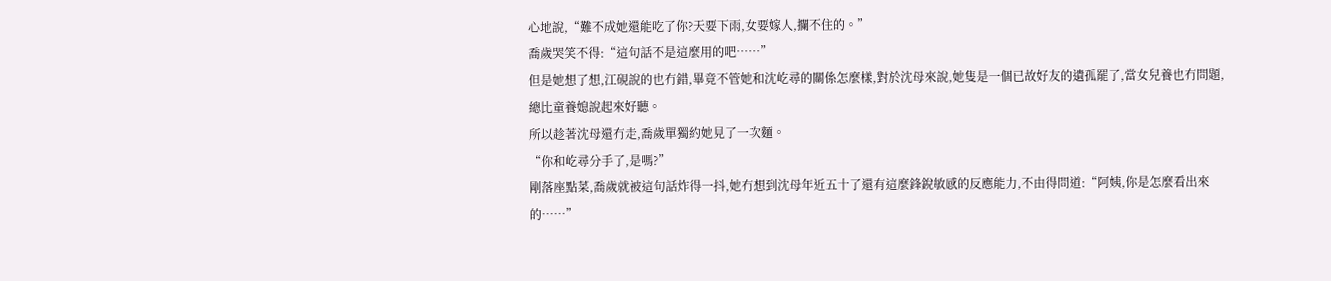心地說,“難不成她還能吃了你?天要下雨,女要嫁人,攔不住的。”
喬歲哭笑不得:“這句話不是這麼用的吧……”
但是她想了想,江硯說的也冇錯,畢竟不管她和沈屹尋的關係怎麼樣,對於沈母來說,她隻是一個已故好友的遺孤罷了,當女兒養也冇問題,總比童養媳說起來好聽。
所以趁著沈母還冇走,喬歲單獨約她見了一次麵。
“你和屹尋分手了,是嗎?”
剛落座點菜,喬歲就被這句話炸得一抖,她冇想到沈母年近五十了還有這麼鋒銳敏感的反應能力,不由得問道:“阿姨,你是怎麼看出來的……”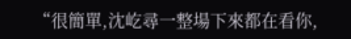“很簡單,沈屹尋一整場下來都在看你,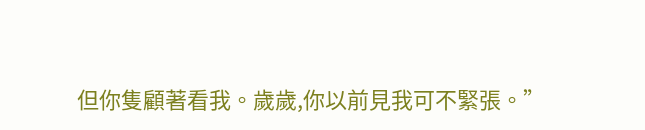但你隻顧著看我。歲歲,你以前見我可不緊張。”